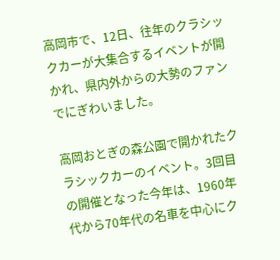高岡市で、12日、往年のクラシックカーが大集合するイベントが開かれ、県内外からの大勢のファンでにぎわいました。

高岡おとぎの森公園で開かれたクラシックカーのイベント。3回目の開催となった今年は、1960年代から70年代の名車を中心にク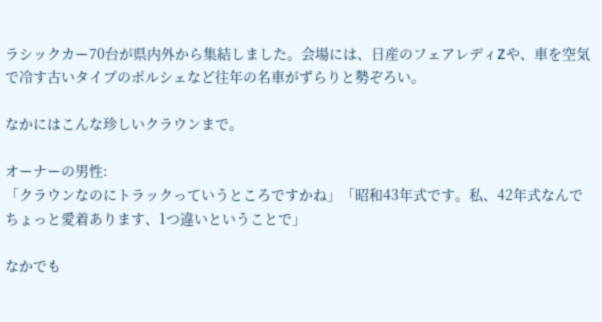ラシックカー70台が県内外から集結しました。会場には、日産のフェアレディZや、車を空気で冷す古いタイプのポルシェなど往年の名車がずらりと勢ぞろい。

なかにはこんな珍しいクラウンまで。

オーナーの男性:
「クラウンなのにトラックっていうところですかね」「昭和43年式です。私、42年式なんでちょっと愛着あります、1つ違いということで」

なかでも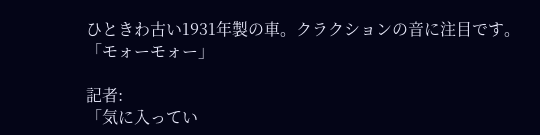ひときわ古い1931年製の車。クラクションの音に注目です。
「モォーモォー」

記者:
「気に入ってい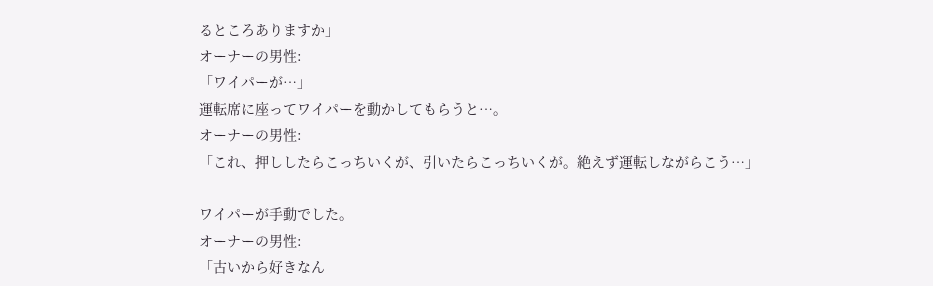るところありますか」
オーナーの男性:
「ワイパーが…」
運転席に座ってワイパーを動かしてもらうと…。
オーナーの男性:
「これ、押ししたらこっちいくが、引いたらこっちいくが。絶えず運転しながらこう…」

ワイパーが手動でした。
オーナーの男性:
「古いから好きなん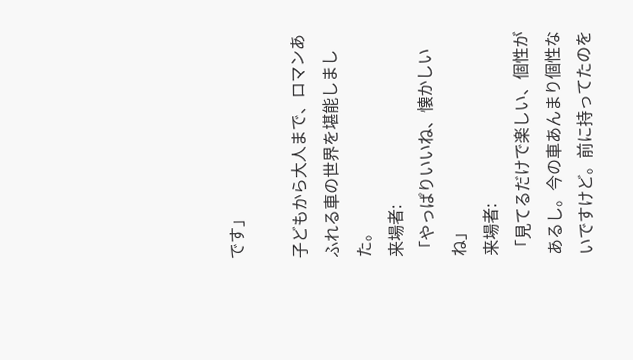です」

子どもから大人まで、ロマンあふれる車の世界を堪能しました。
来場者:
「やっぱりいいね、懐かしいね」
来場者:
「見てるだけで楽しい、個性があるし。今の車あんまり個性ないですけど。前に持ってたのを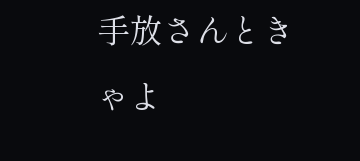手放さんときゃよ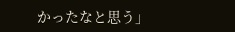かったなと思う」